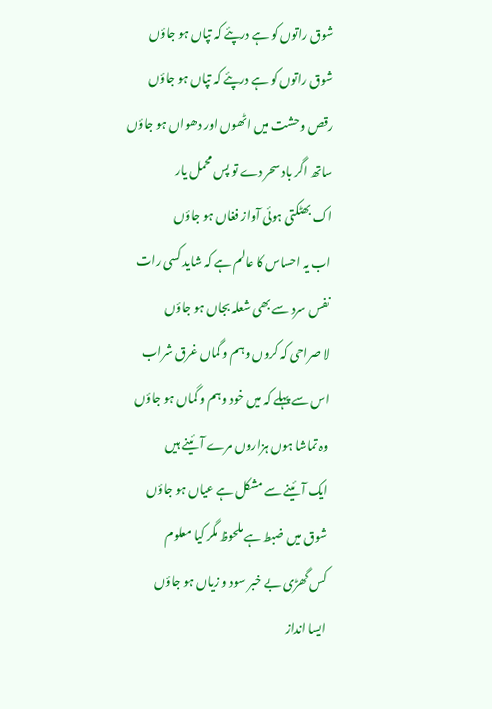شوق راتوں کو ہے درپئے کہ تپاں ہو جاؤں
شوق راتوں کو ہے درپئے کہ تپاں ہو جاؤں
رقص وحشت میں اٹھوں اور دھواں ہو جاؤں
ساتھ اگر باد سحر دے تو پس محمل یار
اک بھٹکتی ہوئی آواز فغاں ہو جاؤں
اب یہ احساس کا عالم ہے کہ شاید کسی رات
نفس سرد سے بھی شعلہ بجاں ہو جاؤں
لا صراحی کہ کروں وہم و گماں غرق شراب
اس سے پہلے کہ میں خود وہم و گماں ہو جاؤں
وہ تماشا ہوں ہزاروں مرے آئینے ہیں
ایک آئینے سے مشکل ہے عیاں ہو جاؤں
شوق میں ضبط ہے ملحوظ مگر کیا معلوم
کس گھڑی بے خبر سود و زیاں ہو جاؤں
ایسا انداز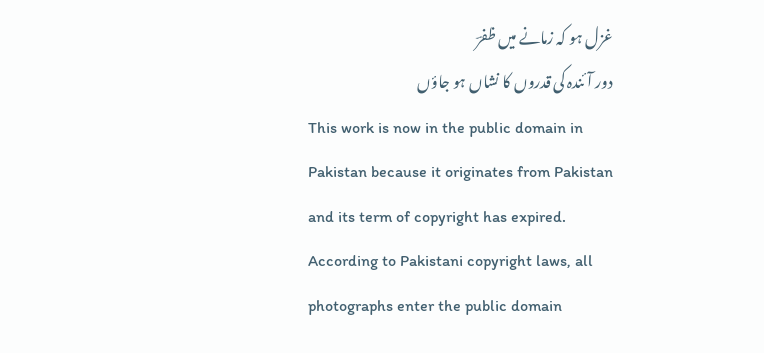غزل ہو کہ زمانے میں ظفرؔ
دور آئندہ کی قدروں کا نشاں ہو جاؤں
This work is now in the public domain in Pakistan because it originates from Pakistan and its term of copyright has expired. According to Pakistani copyright laws, all photographs enter the public domain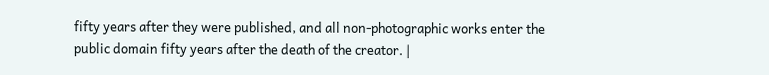fifty years after they were published, and all non-photographic works enter the public domain fifty years after the death of the creator. |